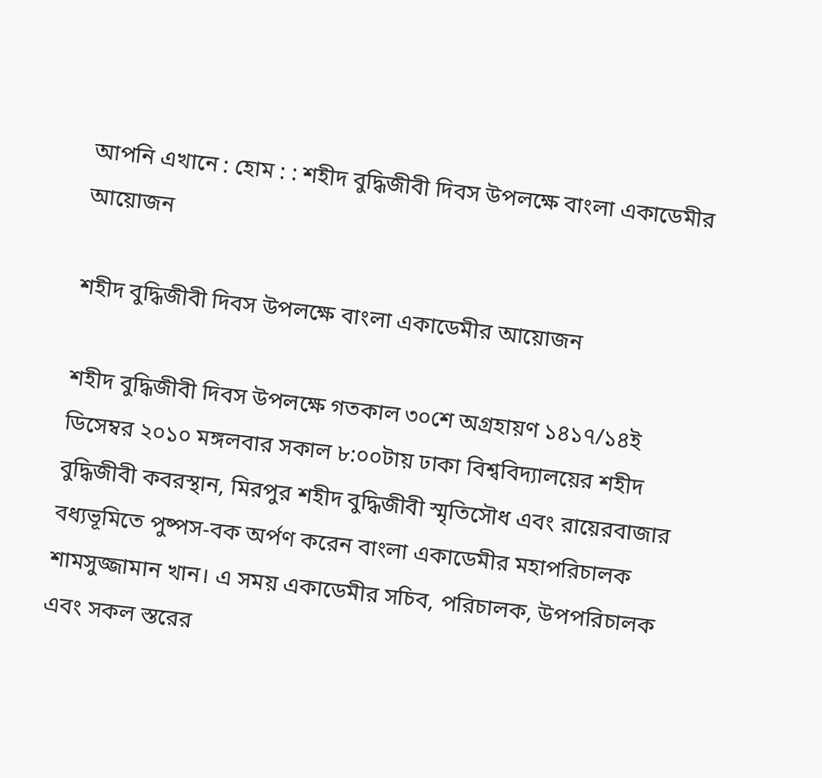আপনি এখানে : হোম : : শহীদ বুদ্ধিজীবী দিবস উপলক্ষে বাংলা একাডেমীর আয়োজন

শহীদ বুদ্ধিজীবী দিবস উপলক্ষে বাংলা একাডেমীর আয়োজন

শহীদ বুদ্ধিজীবী দিবস উপলক্ষে গতকাল ৩০শে অগ্রহায়ণ ১৪১৭/১৪ই ডিসেম্বর ২০১০ মঙ্গলবার সকাল ৮:০০টায় ঢাকা বিশ্ববিদ্যালয়ের শহীদ বুদ্ধিজীবী কবরস্থান, মিরপুর শহীদ বুদ্ধিজীবী স্মৃতিসৌধ এবং রায়েরবাজার বধ্যভূমিতে পুষ্পস-বক অর্পণ করেন বাংলা একাডেমীর মহাপরিচালক শামসুজ্জামান খান। এ সময় একাডেমীর সচিব, পরিচালক, উপপরিচালক এবং সকল স্তরের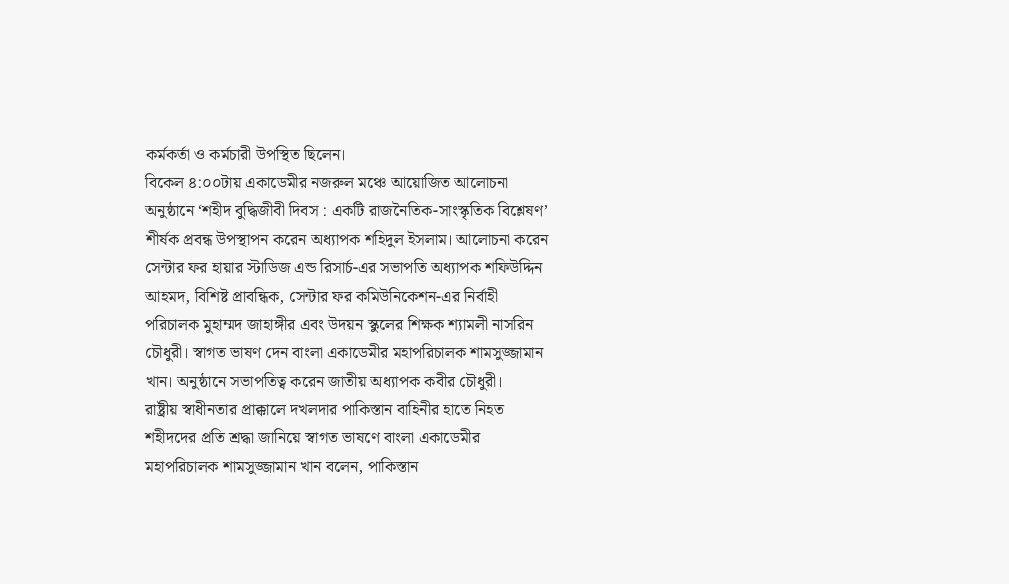কর্মকর্তা ও কর্মচারী উপস্থিত ছিলেন।
বিকেল ৪:০০টায় একাডেমীর নজরুল মঞ্চে আয়োজিত আলোচনা অনুষ্ঠানে ‘শহীদ বুদ্ধিজীবী দিবস : একটি রাজনৈতিক-সাংস্কৃতিক বিশ্লেষণ’ শীর্ষক প্রবন্ধ উপস্থাপন করেন অধ্যাপক শহিদুল ইসলাম। আলোচনা করেন সেন্টার ফর হায়ার স্টাডিজ এন্ড রিসার্চ-এর সভাপতি অধ্যাপক শফিউদ্দিন আহমদ, বিশিষ্ট প্রাবন্ধিক, সেন্টার ফর কমিউনিকেশন-এর নির্বাহী পরিচালক মুহাম্মদ জাহাঙ্গীর এবং উদয়ন স্কুলের শিক্ষক শ্যামলী নাসরিন চৌধুরী। স্বাগত ভাষণ দেন বাংলা একাডেমীর মহাপরিচালক শামসুজ্জামান খান। অনুষ্ঠানে সভাপতিত্ব করেন জাতীয় অধ্যাপক কবীর চৌধুরী।
রাষ্ট্রীয় স্বাধীনতার প্রাক্কালে দখলদার পাকিস্তান বাহিনীর হাতে নিহত শহীদদের প্রতি শ্রদ্ধা জানিয়ে স্বাগত ভাষণে বাংলা একাডেমীর মহাপরিচালক শামসুজ্জামান খান বলেন, পাকিস্তান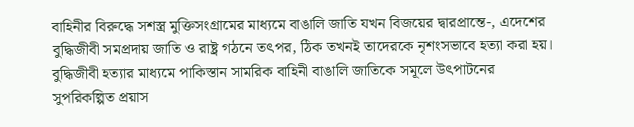বাহিনীর বিরুদ্ধে সশস্ত্র মুক্তিসংগ্রামের মাধ্যমে বাঙালি জাতি যখন বিজয়ের দ্বারপ্রান্তে-, এদেশের বুদ্ধিজীবী সমপ্রদায় জাতি ও রাষ্ট্র গঠনে তৎপর, ঠিক তখনই তাদেরকে নৃশংসভাবে হত্যা করা হয়। বুদ্ধিজীবী হত্যার মাধ্যমে পাকিস্তান সামরিক বাহিনী বাঙালি জাতিকে সমূলে উৎপাটনের সুপরিকল্পিত প্রয়াস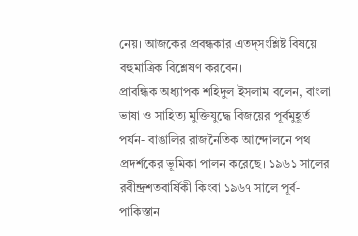নেয়। আজকের প্রবন্ধকার এতদ্‌সংশ্লিষ্ট বিষয়ে বহুমাত্রিক বিশ্লেষণ করবেন।
প্রাবন্ধিক অধ্যাপক শহিদুল ইসলাম বলেন, বাংলা ভাষা ও সাহিত্য মুক্তিযুদ্ধে বিজয়ের পূর্বমুহূর্ত পর্যন- বাঙালির রাজনৈতিক আন্দোলনে পথ প্রদর্শকের ভূমিকা পালন করেছে। ১৯৬১ সালের রবীন্দ্রশতবার্ষিকী কিংবা ১৯৬৭ সালে পূর্ব-পাকিস্তান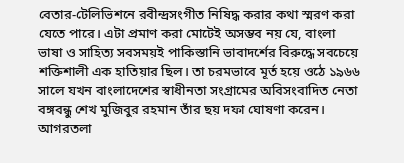বেতার-টেলিভিশনে রবীন্দ্রসংগীত নিষিদ্ধ করার কথা স্মরণ করা যেতে পারে। এটা প্রমাণ করা মোটেই অসম্ভব নয় যে, বাংলা ভাষা ও সাহিত্য সবসময়ই পাকিস্তানি ভাবাদর্শের বিরুদ্ধে সবচেয়ে শক্তিশালী এক হাতিয়ার ছিল। তা চরমভাবে মূর্ত হয়ে ওঠে ১৯৬৬ সালে যখন বাংলাদেশের স্বাধীনতা সংগ্রামের অবিসংবাদিত নেতা বঙ্গবন্ধু শেখ মুজিবুর রহমান তাঁর ছয় দফা ঘোষণা করেন। আগরতলা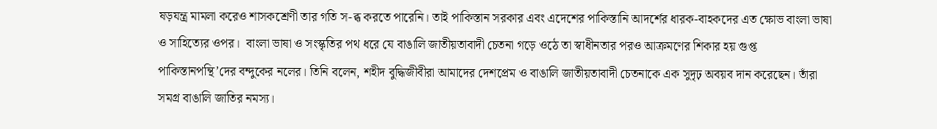ষড়যন্ত্র মামলা করেও শাসকশ্রেণী তার গতি স-ব্ধ করতে পারেনি। তাই পাকিস্তান সরকার এবং এদেশের পাকিস্তানি আদর্শের ধারক-বাহকদের এত ক্ষোভ বাংলা ভাষা ও সাহিত্যের ওপর।  বাংলা ভাষা ও সংস্কৃতির পথ ধরে যে বাঙালি জাতীয়তাবাদী চেতনা গড়ে ওঠে তা স্বাধীনতার পরও আক্রমণের শিকার হয় গুপ্ত পাকিস্তানপন্থি’দের বন্দুকের নলের। তিনি বলেন, শহীদ বুদ্ধিজীবীরা আমাদের দেশপ্রেম ও বাঙালি জাতীয়তাবাদী চেতনাকে এক সুদৃঢ় অবয়ব দান করেছেন। তাঁরা সমগ্র বাঙালি জাতির নমস্য।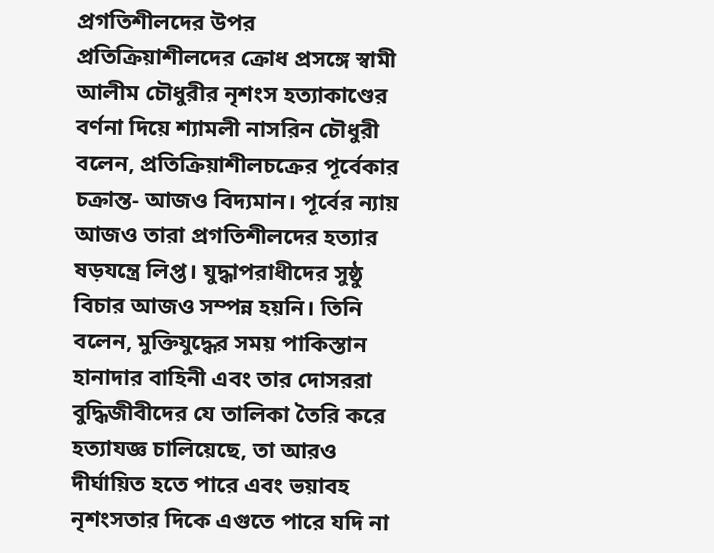প্রগতিশীলদের উপর প্রতিক্রিয়াশীলদের ক্রোধ প্রসঙ্গে স্বামী আলীম চৌধুরীর নৃশংস হত্যাকাণ্ডের বর্ণনা দিয়ে শ্যামলী নাসরিন চৌধুরী বলেন, প্রতিক্রিয়াশীলচক্রের পূর্বেকার চক্রান্ত- আজও বিদ্যমান। পূর্বের ন্যায় আজও তারা প্রগতিশীলদের হত্যার ষড়যন্ত্রে লিপ্ত। যুদ্ধাপরাধীদের সুষ্ঠু বিচার আজও সম্পন্ন হয়নি। তিনি বলেন, মুক্তিযুদ্ধের সময় পাকিস্তান হানাদার বাহিনী এবং তার দোসররা বুদ্ধিজীবীদের যে তালিকা তৈরি করে হত্যাযজ্ঞ চালিয়েছে, তা আরও দীর্ঘায়িত হতে পারে এবং ভয়াবহ নৃশংসতার দিকে এগুতে পারে যদি না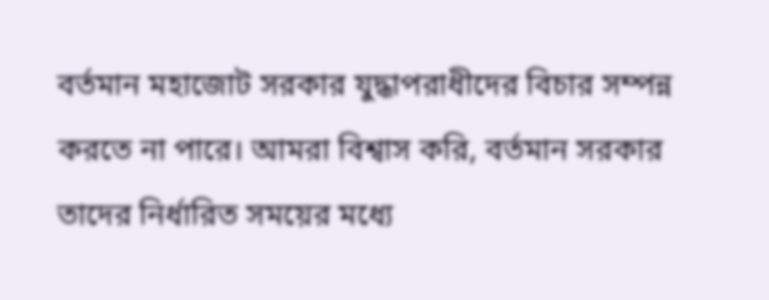বর্তমান মহাজোট সরকার যুদ্ধাপরাধীদের বিচার সম্পন্ন করতে না পারে। আমরা বিশ্বাস করি, বর্তমান সরকার তাদের নির্ধারিত সময়ের মধ্যে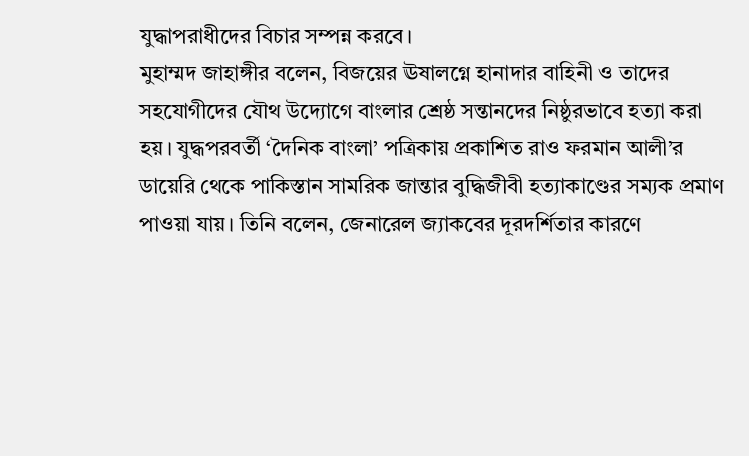যুদ্ধাপরাধীদের বিচার সম্পন্ন করবে।
মুহাম্মদ জাহাঙ্গীর বলেন, বিজয়ের ঊষালগ্নে হানাদার বাহিনী ও তাদের সহযোগীদের যৌথ উদ্যোগে বাংলার শ্রেষ্ঠ সন্তানদের নিষ্ঠুরভাবে হত্যা করা হয়। যুদ্ধপরবর্তী ‘দৈনিক বাংলা’ পত্রিকায় প্রকাশিত রাও ফরমান আলী’র ডায়েরি থেকে পাকিস্তান সামরিক জান্তার বুদ্ধিজীবী হত্যাকাণ্ডের সম্যক প্রমাণ পাওয়া যায়। তিনি বলেন, জেনারেল জ্যাকবের দূরদর্শিতার কারণে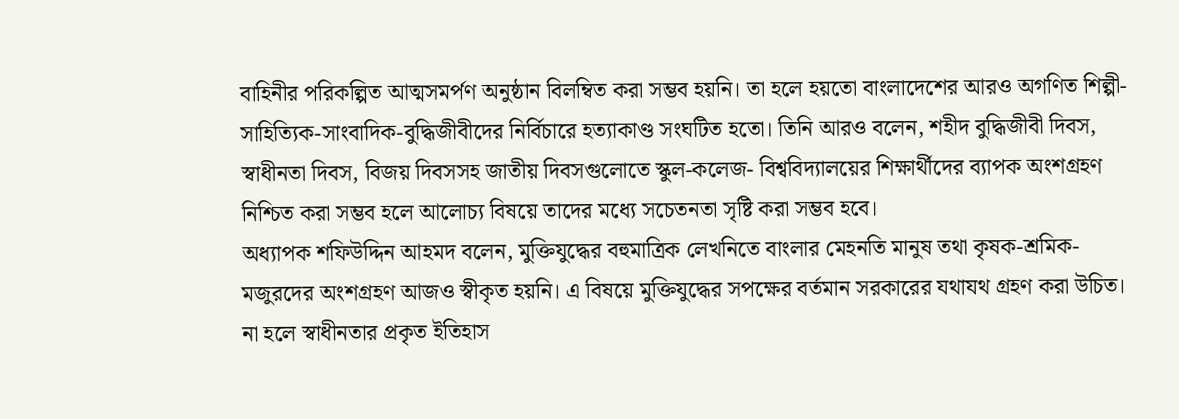বাহিনীর পরিকল্পিত আত্মসমর্পণ অনুষ্ঠান বিলম্বিত করা সম্ভব হয়নি। তা হলে হয়তো বাংলাদেশের আরও অগণিত শিল্পী-সাহিত্যিক-সাংবাদিক-বুদ্ধিজীবীদের নির্বিচারে হত্যাকাণ্ড সংঘটিত হতো। তিনি আরও বলেন, শহীদ বুদ্ধিজীবী দিবস, স্বাধীনতা দিবস, বিজয় দিবসসহ জাতীয় দিবসগুলোতে স্কুল-কলেজ- বিশ্ববিদ্যালয়ের শিক্ষার্থীদের ব্যাপক অংশগ্রহণ নিশ্চিত করা সম্ভব হলে আলোচ্য বিষয়ে তাদের মধ্যে সচেতনতা সৃষ্টি করা সম্ভব হবে।
অধ্যাপক শফিউদ্দিন আহমদ বলেন, মুক্তিযুদ্ধের বহুমাত্রিক লেখনিতে বাংলার মেহনতি মানুষ তথা কৃষক-শ্রমিক-মজুরদের অংশগ্রহণ আজও স্বীকৃত হয়নি। এ বিষয়ে মুক্তিযুদ্ধের সপক্ষের বর্তমান সরকারের যথাযথ গ্রহণ করা উচিত। না হলে স্বাধীনতার প্রকৃত ইতিহাস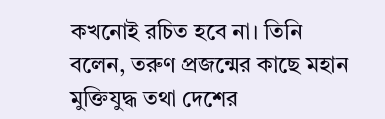কখনোই রচিত হবে না। তিনি বলেন, তরুণ প্রজন্মের কাছে মহান মুক্তিযুদ্ধ তথা দেশের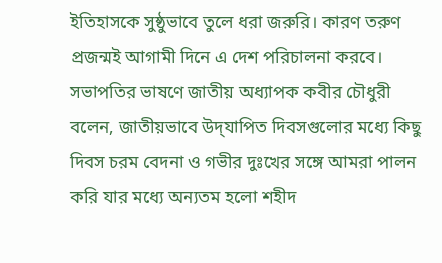ইতিহাসকে সুষ্ঠুভাবে তুলে ধরা জরুরি। কারণ তরুণ প্রজন্মই আগামী দিনে এ দেশ পরিচালনা করবে।
সভাপতির ভাষণে জাতীয় অধ্যাপক কবীর চৌধুরী বলেন, জাতীয়ভাবে উদ্‌যাপিত দিবসগুলোর মধ্যে কিছু দিবস চরম বেদনা ও গভীর দুঃখের সঙ্গে আমরা পালন করি যার মধ্যে অন্যতম হলো শহীদ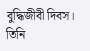বুদ্ধিজীবী দিবস। তিনি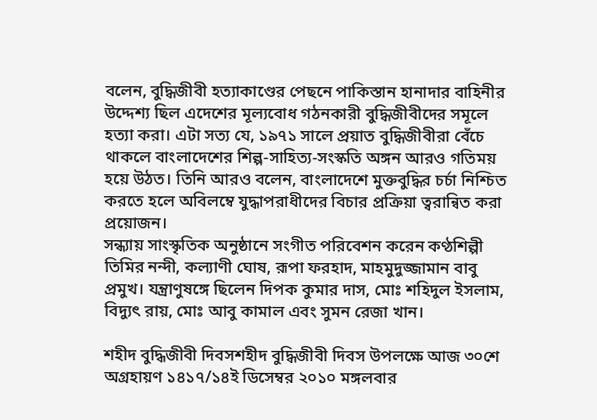বলেন, বুদ্ধিজীবী হত্যাকাণ্ডের পেছনে পাকিস্তান হানাদার বাহিনীর উদ্দেশ্য ছিল এদেশের মূল্যবোধ গঠনকারী বুদ্ধিজীবীদের সমূলে হত্যা করা। এটা সত্য যে, ১৯৭১ সালে প্রয়াত বুদ্ধিজীবীরা বেঁচে থাকলে বাংলাদেশের শিল্প-সাহিত্য-সংস্কতি অঙ্গন আরও গতিময় হয়ে উঠত। তিনি আরও বলেন, বাংলাদেশে মুক্তবুদ্ধির চর্চা নিশ্চিত করতে হলে অবিলম্বে যুদ্ধাপরাধীদের বিচার প্রক্রিয়া ত্বরান্বিত করা প্রয়োজন।
সন্ধ্যায় সাংস্কৃতিক অনুষ্ঠানে সংগীত পরিবেশন করেন কণ্ঠশিল্পী তিমির নন্দী, কল্যাণী ঘোষ, রূপা ফরহাদ, মাহমুদুজ্জামান বাবু প্রমুখ। যন্ত্রাণুষঙ্গে ছিলেন দিপক কুমার দাস, মোঃ শহিদুল ইসলাম, বিদ্যুৎ রায়, মোঃ আবু কামাল এবং সুমন রেজা খান।

শহীদ বুদ্ধিজীবী দিবসশহীদ বুদ্ধিজীবী দিবস উপলক্ষে আজ ৩০শে অগ্রহায়ণ ১৪১৭/১৪ই ডিসেম্বর ২০১০ মঙ্গলবার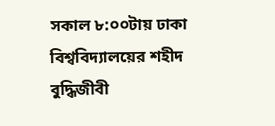সকাল ৮:০০টায় ঢাকা বিশ্ববিদ্যালয়ের শহীদ বুদ্ধিজীবী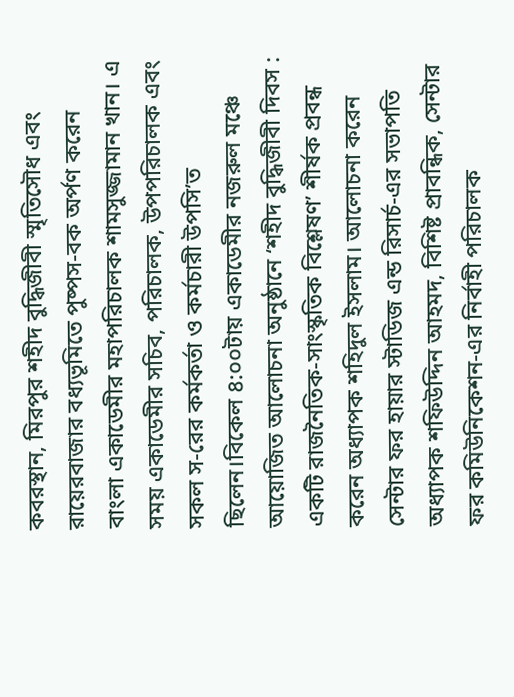কবরস্থান, মিরপুর শহীদ বুদ্ধিজীবী স্মৃতিসৌধ এবং রায়েরবাজার বধ্যভূমিতে পুষ্পস-বক অর্পণ করেন বাংলা একাডেমীর মহাপরিচালক শামসুজ্জামান খান। এ সময় একাডেমীর সচিব, পরিচালক, উপপরিচালক এবং সকল স-রের কর্মকর্তা ও কর্মচারী উপসি’ত ছিলেন।বিকেল ৪:০০টায় একাডেমীর নজরুল মঞ্চে আয়োজিত আলোচনা অনুষ্ঠানে ‘শহীদ বুদ্ধিজীবী দিবস : একটি রাজনৈতিক-সাংস্কৃতিক বিশ্লেষণ’ শীর্ষক প্রবন্ধ করেন অধ্যাপক শহিদুল ইসলাম। আলোচনা করেন সেন্টার ফর হায়ার স্টাডিজ এন্ড রিসার্চ-এর সভাপতি অধ্যাপক শফিউদ্দিন আহমদ, বিশিষ্ট প্রাবন্ধিক, সেন্টার ফর কমিউনিকেশন-এর নির্বাহী পরিচালক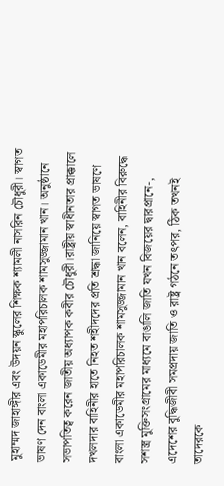মুহাম্মদ জাহাঙ্গীর এবং উদয়ন স্কুলের শিক্ষক শ্যামলী নাসরিন চৌধুরী। স্বাগত ভাষণ দেন বাংলা একাডেমীর মহাপরিচালক শামসুজ্জামান খান। অনুষ্ঠানে সভাপতিত্ব করেন জাতীয় অধ্যাপক কবীর চৌধুরী।রাষ্ট্রীয় স্বাধীনতার প্রাক্কালে দখলদার বাহিনীর হাতে নিহত শহীদদের প্রতি শ্রদ্ধা জানিয়ে স্বাগত ভাষণে বাংলা একাডেমীর মহাপরিচালক শামসুজ্জামান খান বলেন, বাহিনীর বিরুদ্ধে সশস্ত্র মুক্তিসংগ্রামের মাধ্যমে বাঙালি জাতি যখন বিজয়ের দ্বারপ্রানে-, এদেশের বুদ্ধিজীবী সমপ্রদায় জাতি ও রাষ্ট্র গঠনে তৎপর, ঠিক তখনই তাদেরকে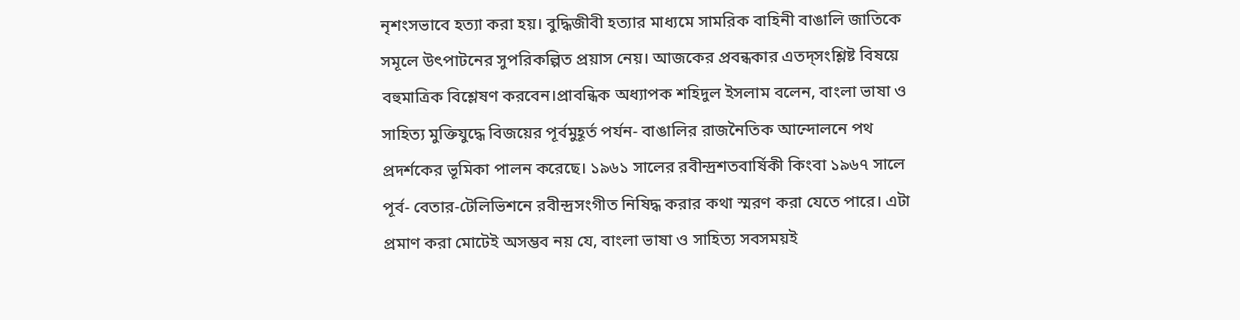নৃশংসভাবে হত্যা করা হয়। বুদ্ধিজীবী হত্যার মাধ্যমে সামরিক বাহিনী বাঙালি জাতিকে সমূলে উৎপাটনের সুপরিকল্পিত প্রয়াস নেয়। আজকের প্রবন্ধকার এতদ্‌সংশ্লিষ্ট বিষয়ে বহুমাত্রিক বিশ্লেষণ করবেন।প্রাবন্ধিক অধ্যাপক শহিদুল ইসলাম বলেন, বাংলা ভাষা ও সাহিত্য মুক্তিযুদ্ধে বিজয়ের পূর্বমুহূর্ত পর্যন- বাঙালির রাজনৈতিক আন্দোলনে পথ প্রদর্শকের ভূমিকা পালন করেছে। ১৯৬১ সালের রবীন্দ্রশতবার্ষিকী কিংবা ১৯৬৭ সালে পূর্ব- বেতার-টেলিভিশনে রবীন্দ্রসংগীত নিষিদ্ধ করার কথা স্মরণ করা যেতে পারে। এটা প্রমাণ করা মোটেই অসম্ভব নয় যে, বাংলা ভাষা ও সাহিত্য সবসময়ই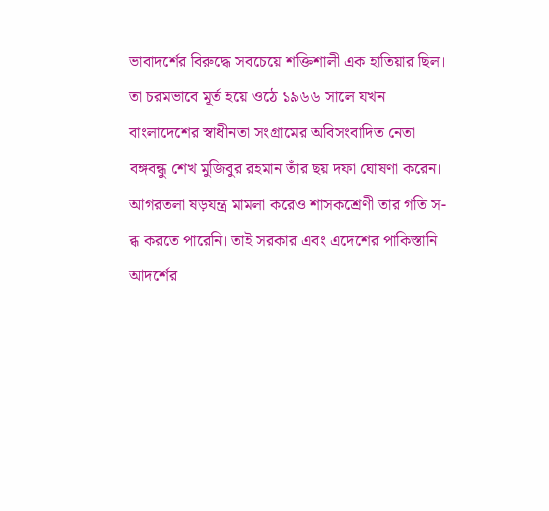ভাবাদর্শের বিরুদ্ধে সবচেয়ে শক্তিশালী এক হাতিয়ার ছিল। তা চরমভাবে মূর্ত হয়ে ওঠে ১৯৬৬ সালে যখন বাংলাদেশের স্বাধীনতা সংগ্রামের অবিসংবাদিত নেতা বঙ্গবন্ধু শেখ মুজিবুর রহমান তাঁর ছয় দফা ঘোষণা করেন। আগরতলা ষড়যন্ত্র মামলা করেও শাসকশ্রেণী তার গতি স-ব্ধ করতে পারেনি। তাই সরকার এবং এদেশের পাকিস্তানি আদর্শের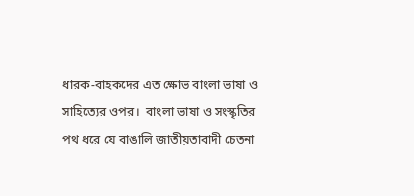ধারক-বাহকদের এত ক্ষোভ বাংলা ভাষা ও সাহিত্যের ওপর।  বাংলা ভাষা ও সংস্কৃতির পথ ধরে যে বাঙালি জাতীয়তাবাদী চেতনা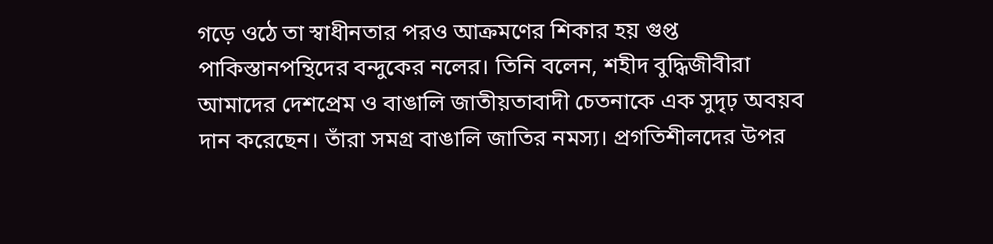গড়ে ওঠে তা স্বাধীনতার পরও আক্রমণের শিকার হয় গুপ্ত পাকিস্তানপন্থিদের বন্দুকের নলের। তিনি বলেন, শহীদ বুদ্ধিজীবীরা আমাদের দেশপ্রেম ও বাঙালি জাতীয়তাবাদী চেতনাকে এক সুদৃঢ় অবয়ব দান করেছেন। তাঁরা সমগ্র বাঙালি জাতির নমস্য। প্রগতিশীলদের উপর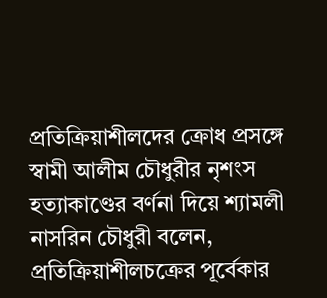প্রতিক্রিয়াশীলদের ক্রোধ প্রসঙ্গে স্বামী আলীম চৌধুরীর নৃশংস হত্যাকাণ্ডের বর্ণনা দিয়ে শ্যামলী নাসরিন চৌধুরী বলেন, প্রতিক্রিয়াশীলচক্রের পূর্বেকার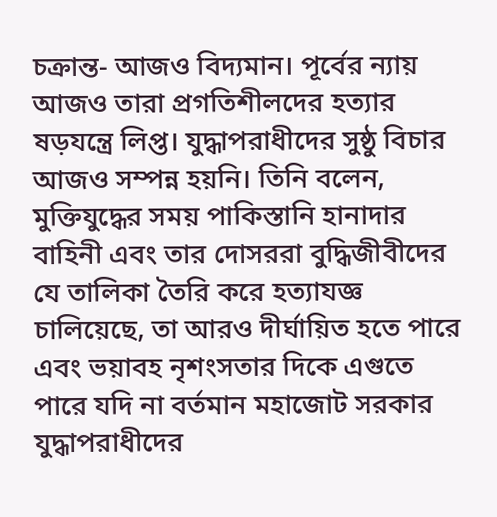চক্রান্ত- আজও বিদ্যমান। পূর্বের ন্যায় আজও তারা প্রগতিশীলদের হত্যার ষড়যন্ত্রে লিপ্ত। যুদ্ধাপরাধীদের সুষ্ঠু বিচার আজও সম্পন্ন হয়নি। তিনি বলেন, মুক্তিযুদ্ধের সময় পাকিস্তানি হানাদার বাহিনী এবং তার দোসররা বুদ্ধিজীবীদের যে তালিকা তৈরি করে হত্যাযজ্ঞ চালিয়েছে, তা আরও দীর্ঘায়িত হতে পারে এবং ভয়াবহ নৃশংসতার দিকে এগুতে পারে যদি না বর্তমান মহাজোট সরকার যুদ্ধাপরাধীদের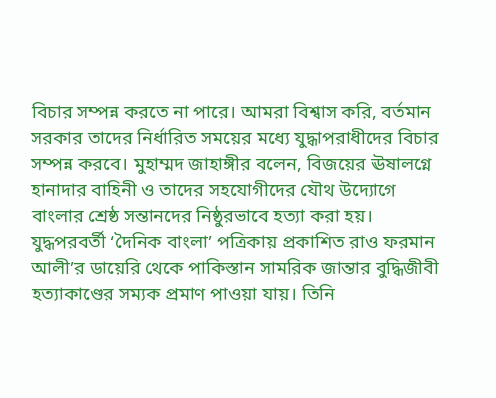বিচার সম্পন্ন করতে না পারে। আমরা বিশ্বাস করি, বর্তমান সরকার তাদের নির্ধারিত সময়ের মধ্যে যুদ্ধাপরাধীদের বিচার সম্পন্ন করবে। মুহাম্মদ জাহাঙ্গীর বলেন, বিজয়ের ঊষালগ্নে হানাদার বাহিনী ও তাদের সহযোগীদের যৌথ উদ্যোগে বাংলার শ্রেষ্ঠ সন্তানদের নিষ্ঠুরভাবে হত্যা করা হয়। যুদ্ধপরবর্তী ‘দৈনিক বাংলা’ পত্রিকায় প্রকাশিত রাও ফরমান আলী’র ডায়েরি থেকে পাকিস্তান সামরিক জান্তার বুদ্ধিজীবী হত্যাকাণ্ডের সম্যক প্রমাণ পাওয়া যায়। তিনি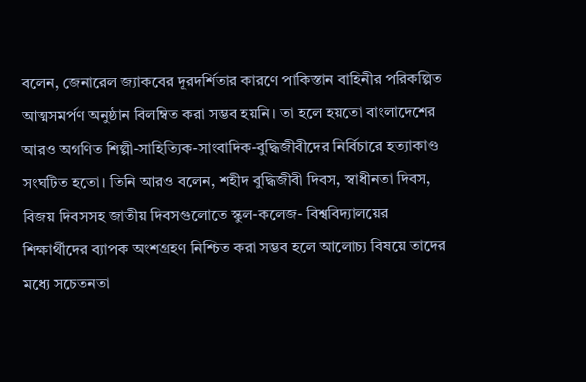বলেন, জেনারেল জ্যাকবের দূরদর্শিতার কারণে পাকিস্তান বাহিনীর পরিকল্পিত আত্মসমর্পণ অনুষ্ঠান বিলম্বিত করা সম্ভব হয়নি। তা হলে হয়তো বাংলাদেশের আরও অগণিত শিল্পী-সাহিত্যিক-সাংবাদিক-বুদ্ধিজীবীদের নির্বিচারে হত্যাকাণ্ড সংঘটিত হতো। তিনি আরও বলেন, শহীদ বুদ্ধিজীবী দিবস, স্বাধীনতা দিবস, বিজয় দিবসসহ জাতীয় দিবসগুলোতে স্কুল-কলেজ- বিশ্ববিদ্যালয়ের শিক্ষার্থীদের ব্যাপক অংশগ্রহণ নিশ্চিত করা সম্ভব হলে আলোচ্য বিষয়ে তাদের মধ্যে সচেতনতা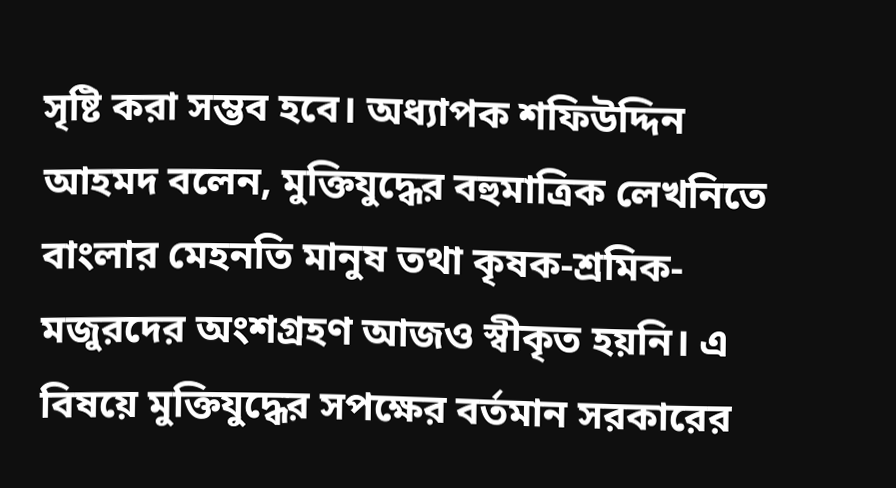সৃষ্টি করা সম্ভব হবে। অধ্যাপক শফিউদ্দিন আহমদ বলেন, মুক্তিযুদ্ধের বহুমাত্রিক লেখনিতে বাংলার মেহনতি মানুষ তথা কৃষক-শ্রমিক-মজুরদের অংশগ্রহণ আজও স্বীকৃত হয়নি। এ বিষয়ে মুক্তিযুদ্ধের সপক্ষের বর্তমান সরকারের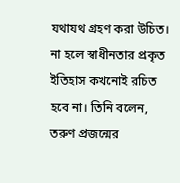যথাযথ গ্রহণ করা উচিত। না হলে স্বাধীনতার প্রকৃত ইতিহাস কখনোই রচিত হবে না। তিনি বলেন, তরুণ প্রজন্মের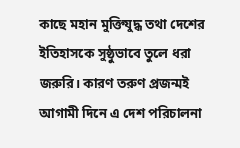কাছে মহান মুক্তিযুদ্ধ তথা দেশের ইতিহাসকে সুষ্ঠুভাবে তুলে ধরা জরুরি। কারণ তরুণ প্রজন্মই আগামী দিনে এ দেশ পরিচালনা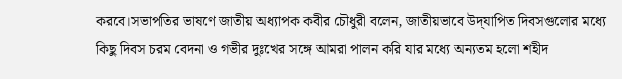করবে।সভাপতির ভাষণে জাতীয় অধ্যাপক কবীর চৌধুরী বলেন, জাতীয়ভাবে উদ্‌যাপিত দিবসগুলোর মধ্যে কিছু দিবস চরম বেদনা ও গভীর দুঃখের সঙ্গে আমরা পালন করি যার মধ্যে অন্যতম হলো শহীদ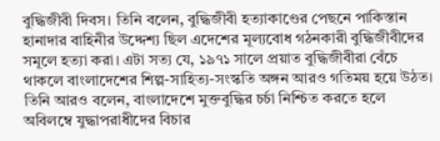বুদ্ধিজীবী দিবস। তিনি বলেন, বুদ্ধিজীবী হত্যাকাণ্ডের পেছনে পাকিস্তান হানাদার বাহিনীর উদ্দেশ্য ছিল এদেশের মূল্যবোধ গঠনকারী বুদ্ধিজীবীদের সমূলে হত্যা করা। এটা সত্য যে, ১৯৭১ সালে প্রয়াত বুদ্ধিজীবীরা বেঁচে থাকলে বাংলাদেশের শিল্প-সাহিত্য-সংস্কতি অঙ্গন আরও গতিময় হয়ে উঠত। তিনি আরও বলেন, বাংলাদেশে মুক্তবুদ্ধির চর্চা নিশ্চিত করতে হলে অবিলম্বে যুদ্ধাপরাধীদের বিচার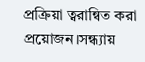প্রক্রিয়া ত্বরান্বিত করা প্রয়োজন।সন্ধ্যায়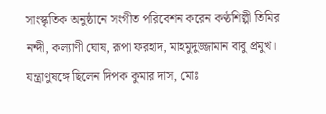সাংস্কৃতিক অনুষ্ঠানে সংগীত পরিবেশন করেন কণ্ঠশিল্পী তিমির নন্দী, কল্যাণী ঘোষ, রূপা ফরহাদ, মাহমুদুজ্জামান বাবু প্রমুখ। যন্ত্রাণুষঙ্গে ছিলেন দিপক কুমার দাস, মোঃ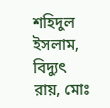শহিদুল ইসলাম, বিদ্যুৎ রায়, মোঃ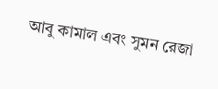আবু কামাল এবং সুমন রেজা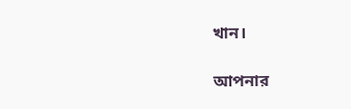খান।

আপনার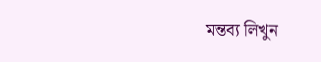মন্তব্য লিখুন